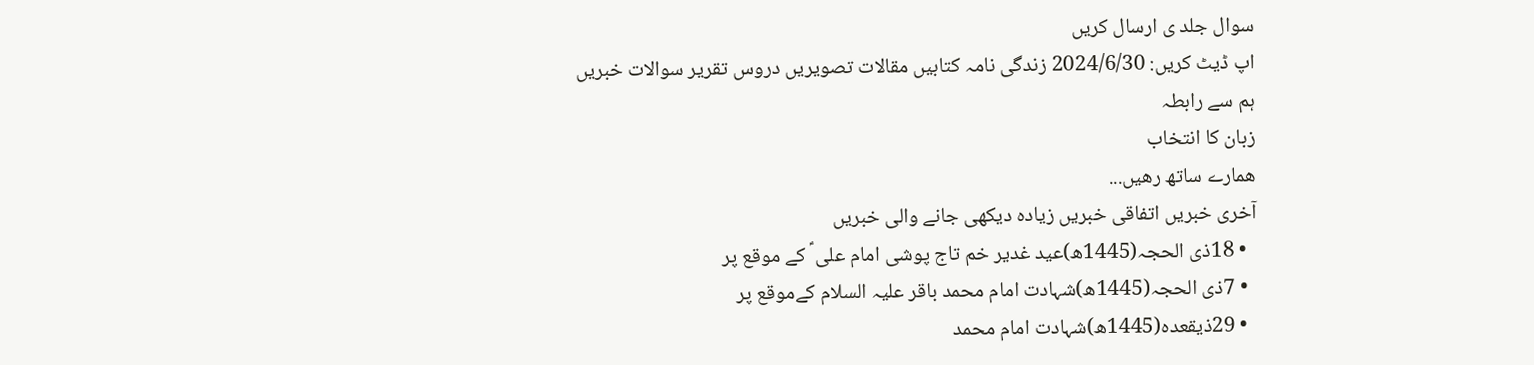سوال جلد ی ارسال کریں
اپ ڈیٹ کریں: 2024/6/30 زندگی نامہ کتابیں مقالات تصویریں دروس تقریر سوالات خبریں ہم سے رابطہ
زبان کا انتخاب
همارے ساتھ رهیں...
آخری خبریں اتفاقی خبریں زیادہ دیکھی جانے والی خبریں
  • 18ذی الحجہ(1445ھ)عید غدیر خم تاج پوشی امام علی ؑ کے موقع پر
  • 7ذی الحجہ(1445ھ)شہادت امام محمد باقر علیہ السلام کےموقع پر
  • 29ذیقعدہ(1445ھ)شہادت امام محمد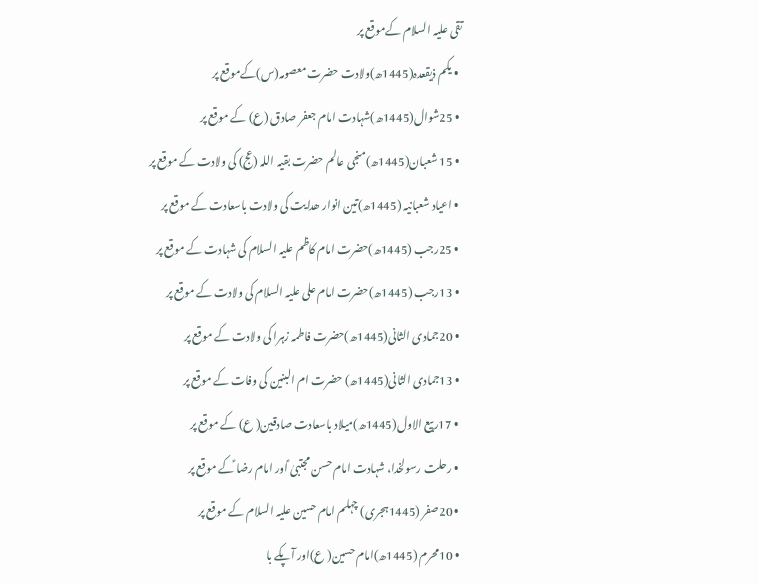تقی علیہ السلام کےموقع پر
  • یکم ذیقعدہ(1445ھ)ولادت حضرت معصومہ(س)کےموقع پر
  • 25شوال(1445ھ)شہادت امام جعفر صادق (ع) کے موقع پر
  • 15 شعبان(1445ھ)منجی عالم حضرت بقیہ اللہ (عج) کی ولادت کے موقع پر
  • اعیاد شعبانیہ (1445ھ)تین انوار ھدایت کی ولادت باسعادت کے موقع پر
  • 25رجب (1445ھ)حضرت امام کاظم علیہ السلام کی شہادت کے موقع پر
  • 13رجب (1445ھ)حضرت امام علی علیہ السلام کی ولادت کے موقع پر
  • 20جمادی الثانی(1445ھ)حضرت فاطمہ زہرا کی ولادت کے موقع پر
  • 13جمادی الثانی(1445ھ) حضرت ام البنین کی وفات کے موقع پر
  • 17ربیع الاول(1445ھ)میلاد باسعادت صادقین( ع) کے موقع پر
  • رحلت رسولخدا، شہادت امام حسن مجتبیٰ ؑاور امام رضا ؑکے موقع پر
  • 20صفر (1445ہجری) چہلم امام حسین علیہ السلام کے موقع پر
  • 10محرم (1445ھ)امام حسین( ع)اور آپکے با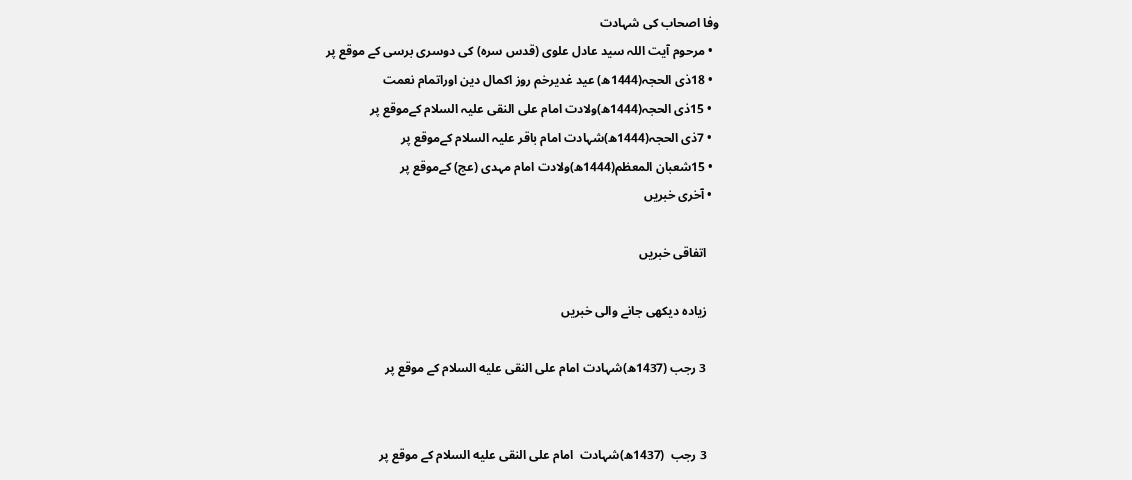وفا اصحاب کی شہادت
  • مرحوم آیت اللہ سید عادل علوی (قدس سرہ) کی دوسری برسی کے موقع پر
  • 18ذی الحجہ(1444ھ) عید غدیرخم روز اکمال دین اوراتمام نعمت
  • 15ذی الحجہ(1444ھ)ولادت امام علی النقی علیہ السلام کےموقع پر
  • 7ذی الحجہ(1444ھ)شہادت امام باقر علیہ السلام کےموقع پر
  • 15شعبان المعظم(1444ھ)ولادت امام مہدی (عج) کےموقع پر
  • آخری خبریں

    اتفاقی خبریں

    زیادہ دیکھی جانے والی خبریں

    3 رجب (1437ھ)شہادت امام علی النقی علیه السلام کے موقع پر


    3 رجب  (1437ھ)شہادت  امام علی النقی علیه السلام کے موقع پر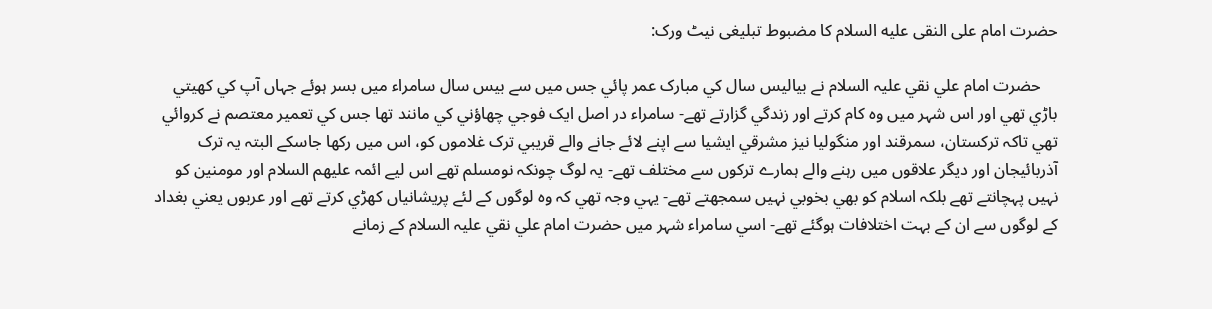حضرت امام علی النقی علیه السلام کا مضبوط تبلیغی نیٹ ورک:

    حضرت امام علي نقي عليہ السلام نے بياليس سال کي مبارک عمر پائي جس ميں سے بيس سال سامراء ميں بسر ہوئے جہاں آپ کي کھيتي باڑي تھي اور اس شہر ميں وہ کام کرتے اور زندگي گزارتے تھے- سامراء در اصل ايک فوجي چھاؤني کي مانند تھا جس کي تعمير معتصم نے کروائي تھي تاکہ ترکستان، سمرقند اور منگوليا نيز مشرقي ايشيا سے اپنے لائے جانے والے قريبي ترک غلاموں کو، اس ميں رکھا جاسکے البتہ يہ ترک آذربائيجان اور ديگر علاقوں ميں رہنے والے ہمارے ترکوں سے مختلف تھے- يہ لوگ چونکہ نومسلم تھے اس ليے ائمہ عليهم السلام اور مومنين کو نہيں پہچانتے تھے بلکہ اسلام کو بھي بخوبي نہيں سمجھتے تھے- يہي وجہ تھي کہ وہ لوگوں کے لئے پريشانياں کھڑي کرتے تھے اور عربوں يعني بغداد کے لوگوں سے ان کے بہت اختلافات ہوگئے تھے- اسي سامراء شہر ميں حضرت امام علي نقي عليہ السلام کے زمانے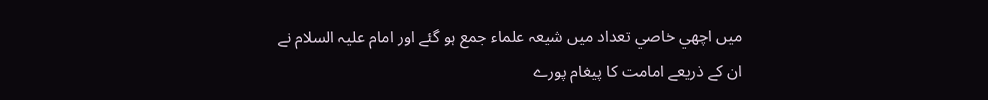ميں اچھي خاصي تعداد ميں شيعہ علماء جمع ہو گئے اور امام عليہ السلام نے ان کے ذريعے امامت کا پيغام پورے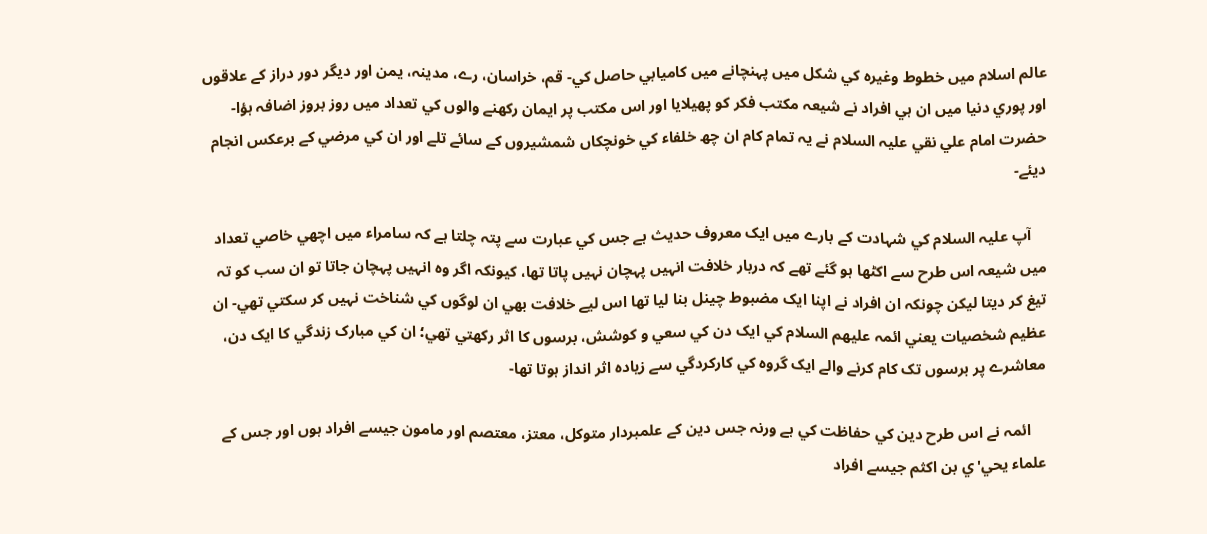عالم اسلام ميں خطوط وغيرہ کي شکل ميں پہنچانے ميں کاميابي حاصل کي- قم، خراسان، رے، مدينہ، يمن اور ديگر دور دراز کے علاقوں اور پوري دنيا ميں ان ہي افراد نے شيعہ مکتب فکر کو پھيلايا اور اس مکتب پر ايمان رکھنے والوں کي تعداد ميں روز بروز اضافہ ہؤا- حضرت امام علي نقي عليہ السلام نے يہ تمام کام ان چھ خلفاء کي خونچکاں شمشيروں کے سائے تلے اور ان کي مرضي کے برعکس انجام ديئے-

    آپ عليہ السلام کي شہادت کے بارے ميں ايک معروف حديث ہے جس کي عبارت سے پتہ چلتا ہے کہ سامراء ميں اچھي خاصي تعداد ميں شيعہ اس طرح سے اکٹھا ہو گئے تھے کہ دربار خلافت انہيں پہچان نہيں پاتا تھا، کيونکہ اگر وہ انہيں پہچان جاتا تو ان سب کو تہ تيغ کر ديتا ليکن چونکہ ان افراد نے اپنا ايک مضبوط چينل بنا ليا تھا اس ليے خلافت بھي ان لوگوں کي شناخت نہيں کر سکتي تھي- ان عظيم شخصيات يعني ائمہ عليهم السلام کي ايک دن کي سعي و کوشش، برسوں کا اثر رکھتي تھي؛ ان کي مبارک زندگي کا ايک دن، معاشرے پر برسوں تک کام کرنے والے ايک گروہ کي کارکردگي سے زيادہ اثر انداز ہوتا تھا-

    ائمہ نے اس طرح دين کي حفاظت کي ہے ورنہ جس دين کے علمبردار متوکل، معتز، معتصم اور مامون جيسے افراد ہوں اور جس کے علماء يحي'ي بن اکثم جيسے افراد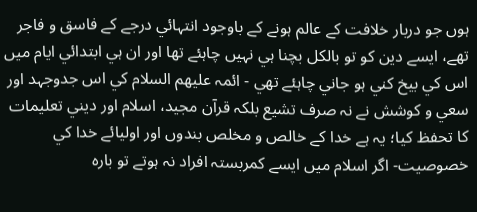ہوں جو دربار خلافت کے عالم ہونے کے باوجود انتہائي درجے کے فاسق و فاجر تھے، ايسے دين کو تو بالکل بچنا ہي نہيں چاہئے تھا اور ان ہي ابتدائي ايام ميں اس کي بيخ کني ہو جاني چاہئے تھي - ائمہ عليهم السلام کي اس جدوجہد اور سعي و کوشش نے نہ صرف تشيع بلکہ قرآن مجيد، اسلام اور ديني تعليمات کا تحفظ کيا؛ يہ ہے خدا کے خالص و مخلص بندوں اور اوليائے خدا کي خصوصيت- اگر اسلام ميں ايسے کمربستہ افراد نہ ہوتے تو بارہ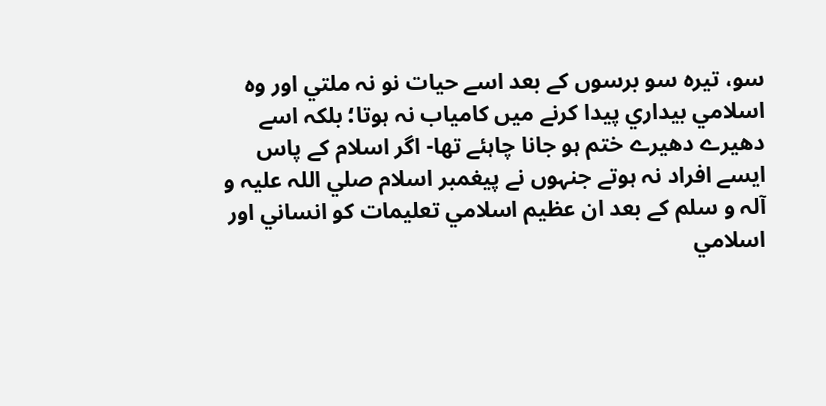سو، تيرہ سو برسوں کے بعد اسے حيات نو نہ ملتي اور وہ اسلامي بيداري پيدا کرنے ميں کامياب نہ ہوتا؛ بلکہ اسے دھيرے دھيرے ختم ہو جانا چاہئے تھا- اگر اسلام کے پاس ايسے افراد نہ ہوتے جنہوں نے پيغمبر اسلام صلي اللہ عليہ و آلہ و سلم کے بعد ان عظيم اسلامي تعليمات کو انساني اور اسلامي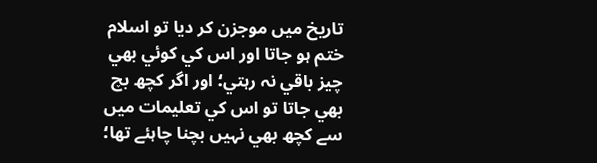تاريخ ميں موجزن کر ديا تو اسلام ختم ہو جاتا اور اس کي کوئي بھي چيز باقي نہ رہتي؛ اور اگر کچھ بچ بھي جاتا تو اس کي تعليمات ميں سے کچھ بھي نہيں بچنا چاہئے تھا؛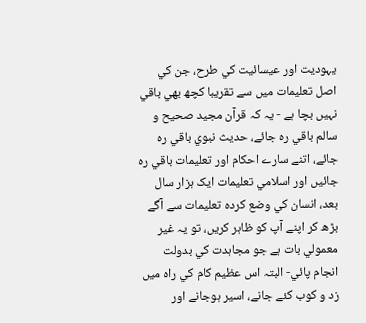يہوديت اور عيسائيت کي طرح، جن کي اصل تعليمات ميں سے تقريبا کچھ بھي باقي نہيں بچا ہے - يہ کہ قرآن مجيد صحيح و سالم باقي رہ جائے، حديث نبوي باقي رہ جائے، اتنے سارے احکام اور تعليمات باقي رہ جائيں اور اسلامي تعليمات ايک ہزار سال بعد، انسان کي وضع کردہ تعليمات سے آگے بڑھ کر اپنے آپ کو ظاہر کريں، تو يہ غير معمولي بات ہے جو مجاہدت کي بدولت انجام پائي- البتہ اس عظيم کام کي راہ ميں زد و کوب کئے جانے، اسير ہوجانے اور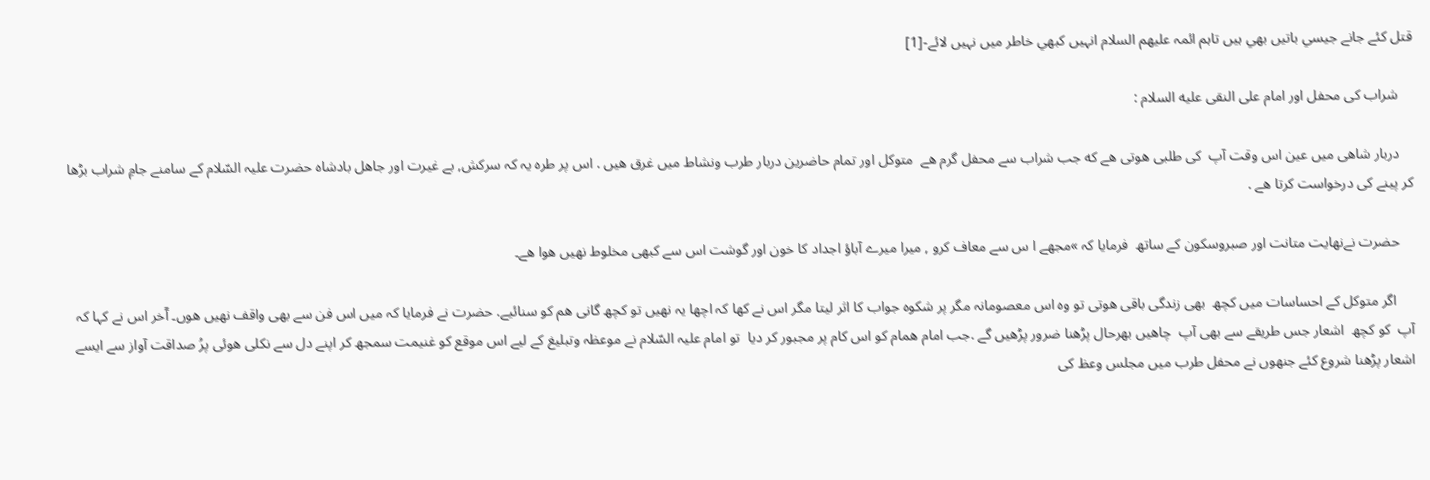قتل کئے جانے جيسي باتيں بھي ہيں تاہم ائمہ علیهم السلام انہيں کبھي خاطر ميں نہيں لائے-[1]

    شراب کی محفل اور امام علی النقی علیه السلام :

    دربار شاهی میں عین اس وقت آپ  کی طلبی هوتی هے که جب شراب سے محفل گرم هے  متوکل اور تمام حاضرین دربار طرب ونشاط میں غرق هیں . اس پر طرہ یہ کہ سرکش, بے غیرت اور جاهل بادشاہ حضرت علیہ السّلام کے سامنے جامِ شراب بڑھا کر پینے کی درخواست کرتا هے .

    حضرت نےنهایت متانت اور صبروسکون کے ساتھ  فرمایا کہ »مجھے ا س سے معاف کرو , میرا میرے آباؤ اجداد کا خون اور گوشت اس سے کبھی مخلوط نھیں هوا هے۔

     اگر متوکل کے احساسات میں کچھ  بھی زندگی باقی هوتی تو وہ اس معصومانہ مگر پر شکوہ جواب کا اثر لیتا مگر اس نے کها کہ اچھا یہ نهیں تو کچھ گانی هم کو سنائیے. حضرت نے فرمایا کہ میں اس فن سے بھی واقف نهیں هوں۔ آٓخر اس نے کہا کہ آپ  کو کچھ  اشعار جس طریقے سے بھی آپ  چاھیں بهرحال پڑھنا ضرور پڑھیں گے .جب امام همام کو اس کام پر مجبور کر دیا  تو امام علیہ السّلام نے موعظہ وتبلیغ کے لیے اس موقع کو غنیمت سمجھ کر اپنے دل سے نکلی هوئی پرُ صداقت آواز سے ایسے اشعار پڑھنا شروع کئے جنھوں نے محفل طرب میں مجلس وعظ کی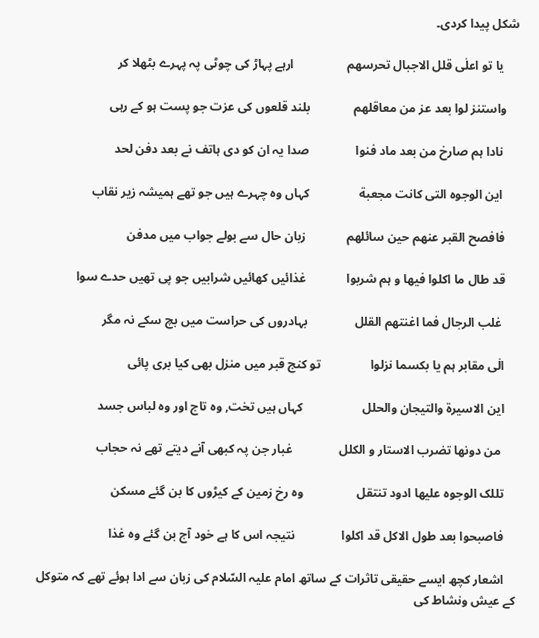شکل پیدا کردی۔

     یا تو اعلٰی قلل الاجبال تحرسھم                 ارہے پہاڑ کی چوٹی پہ پہرے بٹھلا کر

    واستنز لوا بعد عز من معاقلھم              بلند قلعوں کی عزت جو پست ہو کے رہی

     نادا ہم صارخ من بعد ماد فنوا               صدا یہ ان کو دی ہاتف نے بعد دفن لحد

     این الوجوہ التی کانت مجعبة                کہاں وہ چہرے ہیں جو تھے ہمیشہ زیر نقاب

    فافصح القبر عنھم حین سائلھم             زبان حال سے بولے جواب میں مدفن

    قد طال ما اکلوا فیھا و ہم شربوا             غذائیں کھائیں شرابیں جو پی تھیں حدے سوا

     غلب الرجال فما اغنتھم القلل               بہادروں کی حراست میں بچ سکے نہ مگر

    الٰی مقابر ہم یا بکسما نزلوا                تو کنج قبر میں منزل بھی کیا بری پائی

    این الاسیرة والتیجان والحلل                   کہاں ہیں تخت, وہ تاج اور وہ لباس جسد

     من دونھا تضرب الاستار و الکلل               غبار جن پہ کبھی آنے دیتے تھے نہ حجاب

    تللک الوجوہ علیھا ادود تنتقل                 وہ رخ زمین کے کیڑوں کا بن گئے مسکن

    فاصبحوا بعد طول الاکل قد اکلوا               نتیجہ اس کا ہے خود آج بن گئے وہ غذا

    اشعار کچھ ایسے حقیقی تاثرات کے ساتھ امام علیہ السّلام کی زبان سے ادا ہوئے تھے کہ متوکل کے عیش ونشاط کی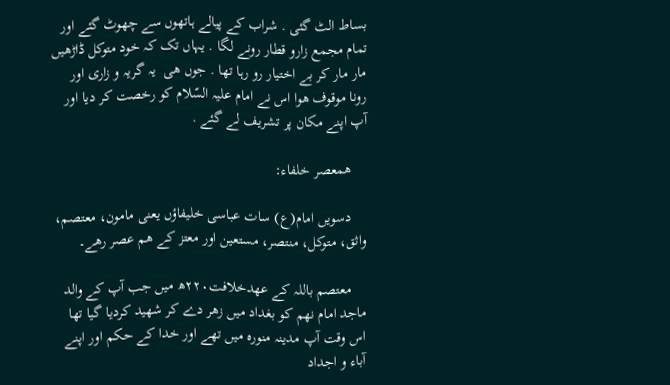بساط الٹ گئی . شراب کے پیالے ہاتھوں سے چھوٹ گئے اور تمام مجمع زارو قطار رونے لگا . یہاں تک کہ خود متوکل ڈاڑھیں مار مار کر بے اختیار رو رہا تھا . جوں هی  یہ گریہ و زاری اور رونا موقوف هوا اس نے امام علیہ السّلام کو رخصت کر دیا اور آپ اپنے مکان پر تشریف لے گئے .

    همعصر خلفاء:

    دسویں امام(ع) سات عباسی خلیفاؤں یعنی مامون، معتصم، واثق، متوکل، منتصر، مستعین اور معتز کے هم عصر رهے۔

    معتصم باللہ کے عھدخلافت۲۲۰ھ میں جب آپ کے والد ماجد امام نهم کو بغداد میں زهر دے کر شھید کردیا گیا تھا اس وقت آپ مدینہ منورہ میں تھے اور خدا کے حکم اور اپنے آباء و اجداد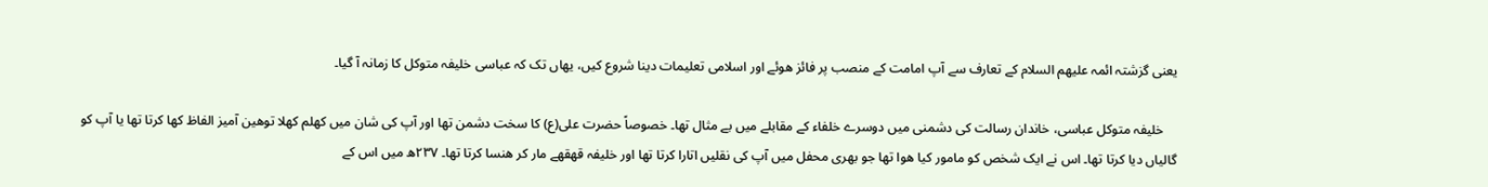یعنی گزشتہ ائمہ علیهم السلام کے تعارف سے آپ امامت کے منصب پر فائز هوئے اور اسلامی تعلیمات دینا شروع کیں، یهاں تک کہ عباسی خلیفہ متوکل کا زمانہ آ گیا۔

    خلیفہ متوکل عباسی، خاندان رسالت کی دشمنی میں دوسرے خلفاء کے مقابلے میں بے مثال تھا۔ خصوصاً حضرت علی(ع) کا سخت دشمن تھا اور آپ کی شان میں کھلم کھلا توھین آمیز الفاظ کھا کرتا تھا یا آپ کو گالیاں دیا کرتا تھا۔ اس نے ایک شخص کو مامور کیا ھوا تھا جو بھری محفل میں آپ کی نقلیں اتارا کرتا تھا اور خلیفہ قهقهے مار کر هنسا کرتا تھا۔ ۲۳۷ھ میں اس کے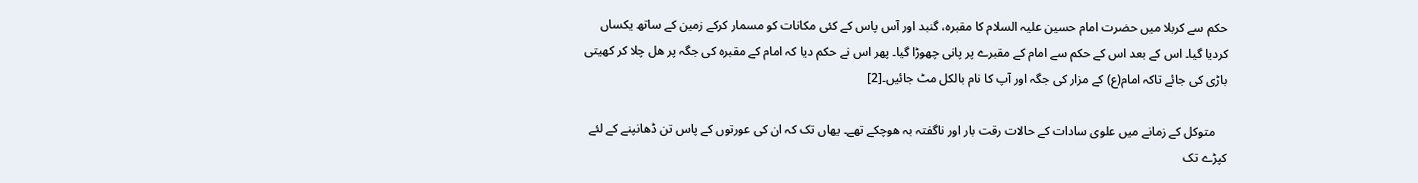حکم سے کربلا میں حضرت امام حسین علیہ السلام کا مقبرہ، گنبد اور آس پاس کے کئی مکانات کو مسمار کرکے زمین کے ساتھ یکساں کردیا گیا۔ اس کے بعد اس کے حکم سے امام کے مقبرے پر پانی چھوڑا گیا۔ پھر اس نے حکم دیا کہ امام کے مقبرہ کی جگہ پر ھل چلا کر کھیتی باڑی کی جائے تاکہ امام(ع) کے مزار کی جگہ اور آپ کا نام بالکل مٹ جائیں۔[2]

    متوکل کے زمانے میں علوی سادات کے حالات رقت بار اور ناگفتہ بہ ھوچکے تھے۔ یھاں تک کہ ان کی عورتوں کے پاس تن ڈھانپنے کے لئے کپڑے تک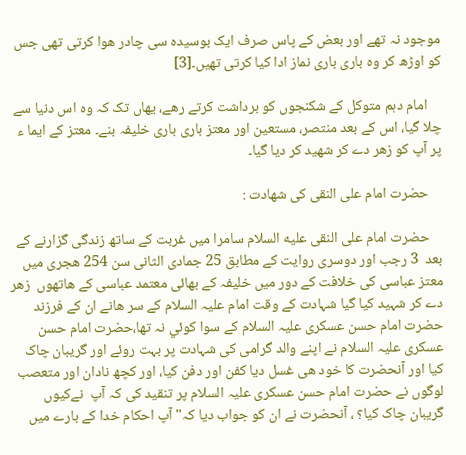موجود نہ تھے اور بعض کے پاس صرف ایک بوسیدہ سی چادر ھوا کرتی تھی جس کو اوڑھ کر وہ باری باری نماز ادا کیا کرتی تھیں۔[3]

    امام دہم متوکل کے شکنجوں کو برداشت کرتے رهے، یهاں تک کہ وہ اس دنیا سے چلا گیا، اس کے بعد منتصر، مستعین اور معتز باری باری خلیفہ بنے۔ معتز کے ایما ء پر آپ کو زهر دے کر شھید کر دیا گیا۔

    حضرت امام علی النقی کی شهادت :

    حضرت امام علی النقی علیه السلام سامرا میں غربت کے ساتھ زندگی گزارنے کے بعد  3 رجب اور دوسری روایت کے مطابق 25 جمادی الثانی سن 254 ھجری میں معتز عباسی کی خلافت کے دور میں خلیفہ کے بھائی معتمد عباسی کے هاتھوں  زهر دے کر شہید کیا گیا شہادت کے وقت امام علیہ السلام کے سر هانے ان کے فرزند حضرت امام حسن عسکری علیہ السلام کے سوا کوئي نہ تھا،حضرت امام حسن عسکری علیہ السلام نے اپنے والد گرامی کی شہادت پر بہت روئے اور گریبان چاک کیا اور آنحضرت کا خود هی غسل دیا کفن اور دفن کیا، اور کچھ نادان اور متعصب لوگوں نے حضرت امام حسن عسکری علیہ السلام پر تنقید کی کہ آپ  نےکیوں گریبان چاک کیا؟ ، آنحضرت نے ان کو جواب دیا کہ" آپ احکام خدا کے بارے میں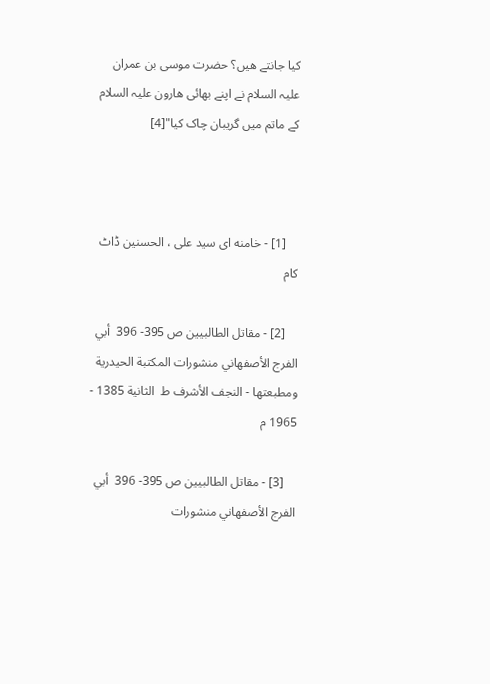کیا جانتے هیں؟ حضرت موسی بن عمران علیہ السلام نے اپنے بھائی هارون علیہ السلام کے ماتم میں گریبان چاک کیا"[4]



    [1] - خامنه ای سید علی ، الحسنین ڈاٹ کام

    [2] - مقاتل الطالبيين ص 395- 396  أبي الفرج الأصفهاني منشورات المكتبة الحيدرية ومطبعتها - النجف الأشرف ط  الثانية 1385 - 1965 م

    [3] - مقاتل الطالبيين ص 395- 396  أبي الفرج الأصفهاني منشورات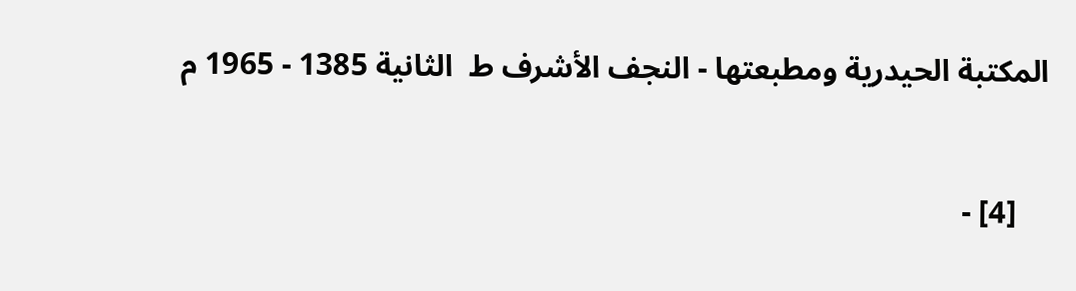المكتبة الحيدرية ومطبعتها - النجف الأشرف ط  الثانية 1385 - 1965 م

    [4] -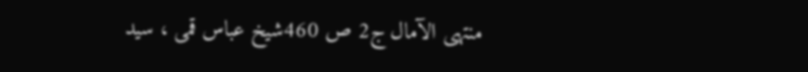منتهی الآمال ج2 ص 460شیخ عباس قمی ، سید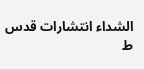الشداء انتشارات قدس ط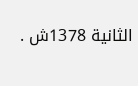الثانیة 1378ش .